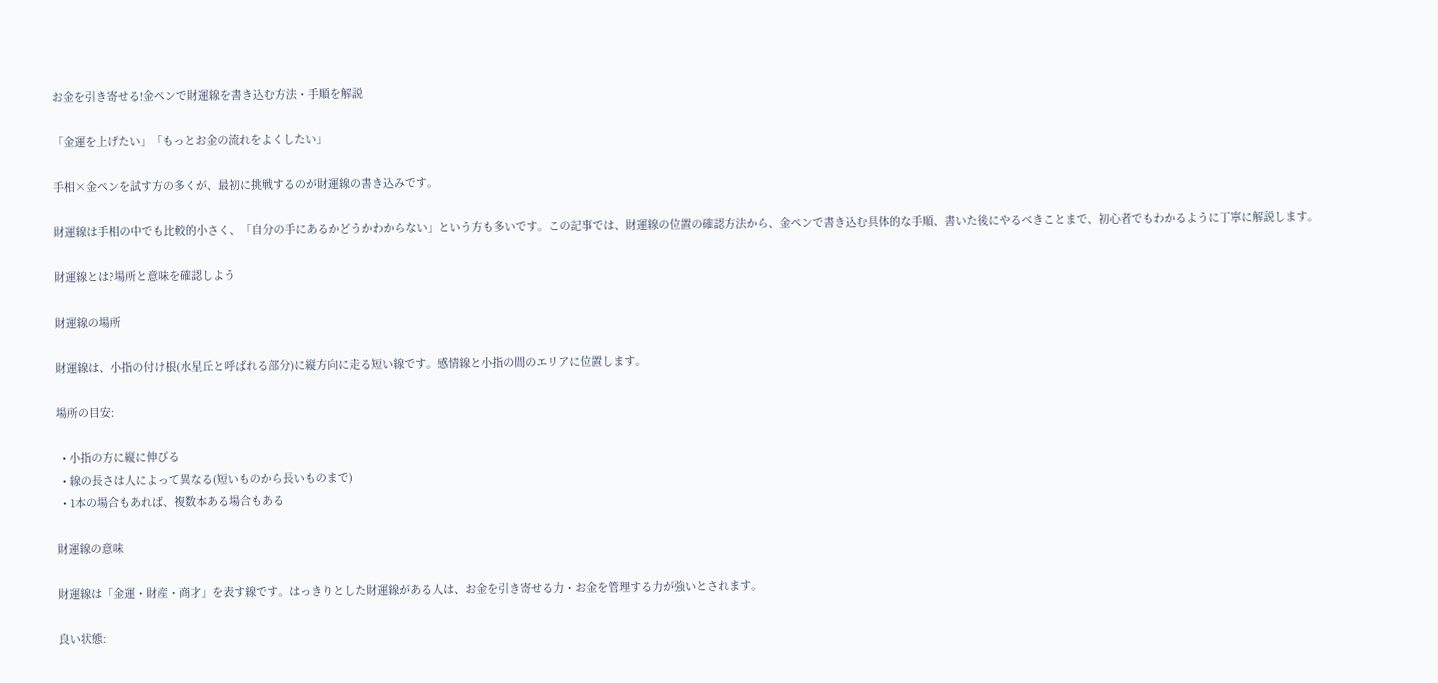お金を引き寄せる!金ペンで財運線を書き込む方法・手順を解説

「金運を上げたい」「もっとお金の流れをよくしたい」

手相×金ペンを試す方の多くが、最初に挑戦するのが財運線の書き込みです。

財運線は手相の中でも比較的小さく、「自分の手にあるかどうかわからない」という方も多いです。この記事では、財運線の位置の確認方法から、金ペンで書き込む具体的な手順、書いた後にやるべきことまで、初心者でもわかるように丁寧に解説します。

財運線とは?場所と意味を確認しよう

財運線の場所

財運線は、小指の付け根(水星丘と呼ばれる部分)に縦方向に走る短い線です。感情線と小指の間のエリアに位置します。

場所の目安:

  • 小指の方に縦に伸びる
  • 線の長さは人によって異なる(短いものから長いものまで)
  • 1本の場合もあれば、複数本ある場合もある

財運線の意味

財運線は「金運・財産・商才」を表す線です。はっきりとした財運線がある人は、お金を引き寄せる力・お金を管理する力が強いとされます。

良い状態: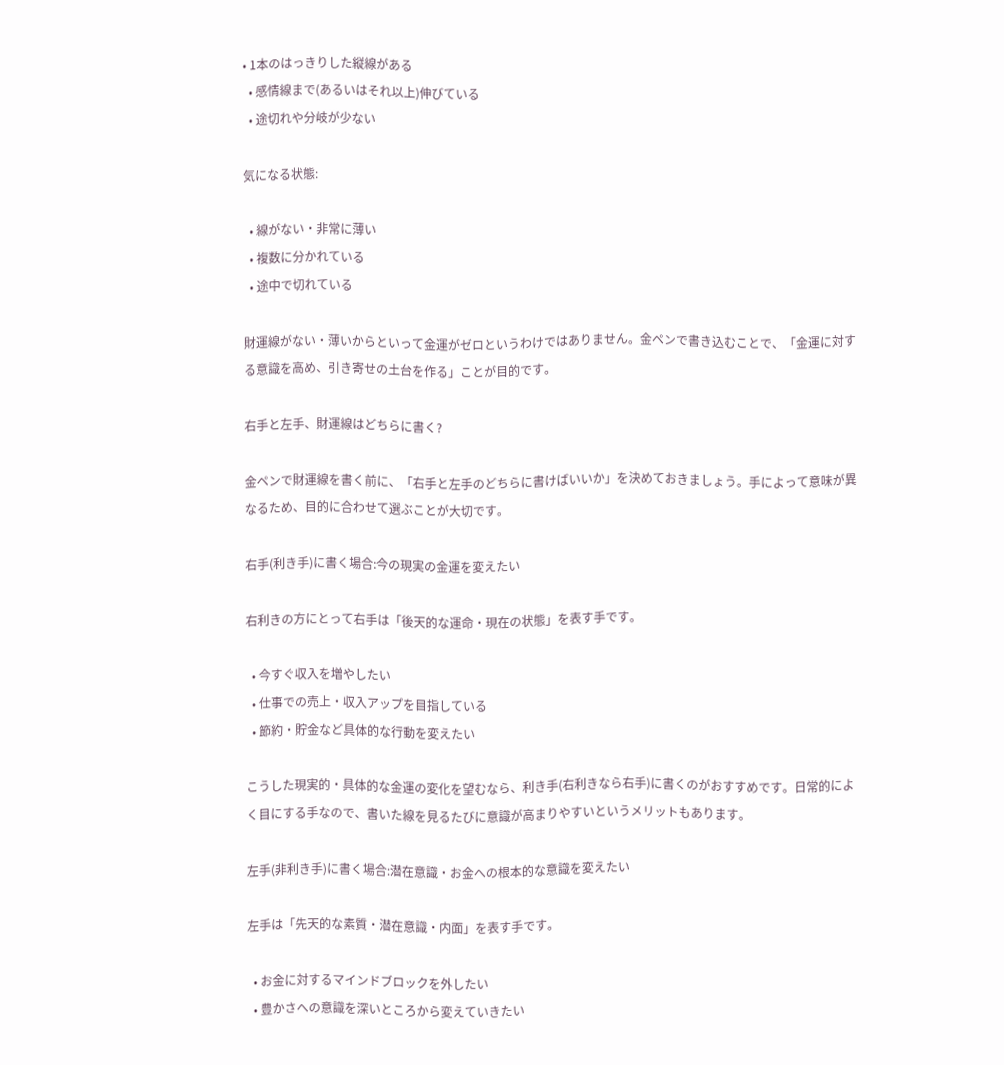• 1本のはっきりした縦線がある
  • 感情線まで(あるいはそれ以上)伸びている
  • 途切れや分岐が少ない

気になる状態:

  • 線がない・非常に薄い
  • 複数に分かれている
  • 途中で切れている

財運線がない・薄いからといって金運がゼロというわけではありません。金ペンで書き込むことで、「金運に対する意識を高め、引き寄せの土台を作る」ことが目的です。

右手と左手、財運線はどちらに書く?

金ペンで財運線を書く前に、「右手と左手のどちらに書けばいいか」を決めておきましょう。手によって意味が異なるため、目的に合わせて選ぶことが大切です。

右手(利き手)に書く場合:今の現実の金運を変えたい

右利きの方にとって右手は「後天的な運命・現在の状態」を表す手です。

  • 今すぐ収入を増やしたい
  • 仕事での売上・収入アップを目指している
  • 節約・貯金など具体的な行動を変えたい

こうした現実的・具体的な金運の変化を望むなら、利き手(右利きなら右手)に書くのがおすすめです。日常的によく目にする手なので、書いた線を見るたびに意識が高まりやすいというメリットもあります。

左手(非利き手)に書く場合:潜在意識・お金への根本的な意識を変えたい

左手は「先天的な素質・潜在意識・内面」を表す手です。

  • お金に対するマインドブロックを外したい
  • 豊かさへの意識を深いところから変えていきたい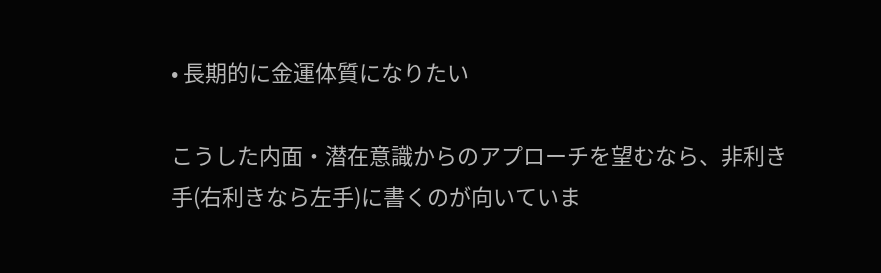• 長期的に金運体質になりたい

こうした内面・潜在意識からのアプローチを望むなら、非利き手(右利きなら左手)に書くのが向いていま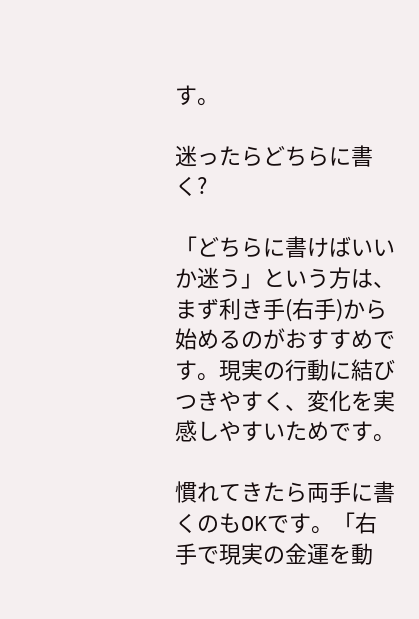す。

迷ったらどちらに書く?

「どちらに書けばいいか迷う」という方は、まず利き手(右手)から始めるのがおすすめです。現実の行動に結びつきやすく、変化を実感しやすいためです。

慣れてきたら両手に書くのもOKです。「右手で現実の金運を動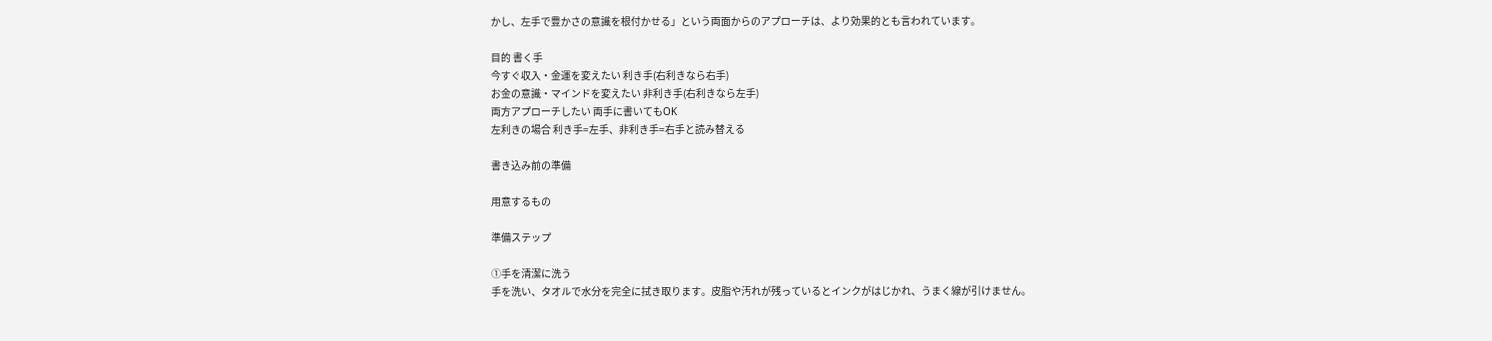かし、左手で豊かさの意識を根付かせる」という両面からのアプローチは、より効果的とも言われています。

目的 書く手
今すぐ収入・金運を変えたい 利き手(右利きなら右手)
お金の意識・マインドを変えたい 非利き手(右利きなら左手)
両方アプローチしたい 両手に書いてもOK
左利きの場合 利き手=左手、非利き手=右手と読み替える

書き込み前の準備

用意するもの

準備ステップ

①手を清潔に洗う
手を洗い、タオルで水分を完全に拭き取ります。皮脂や汚れが残っているとインクがはじかれ、うまく線が引けません。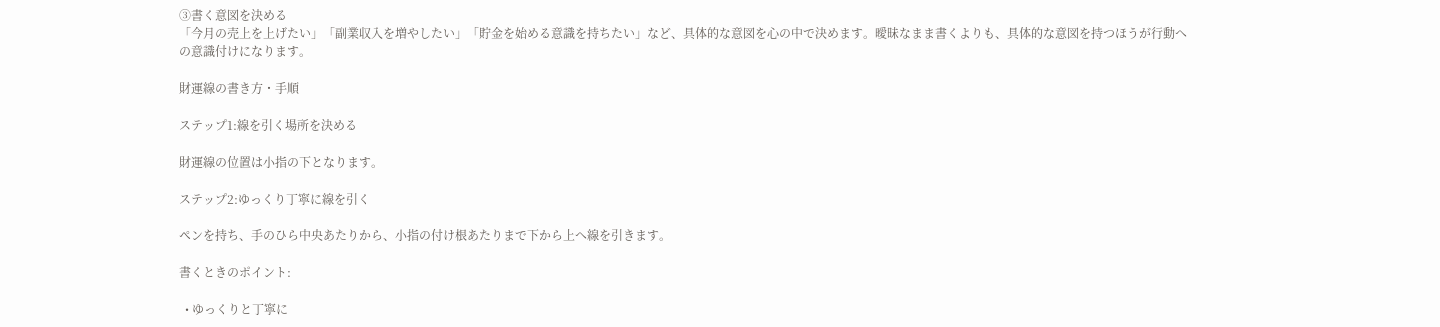③書く意図を決める
「今月の売上を上げたい」「副業収入を増やしたい」「貯金を始める意識を持ちたい」など、具体的な意図を心の中で決めます。曖昧なまま書くよりも、具体的な意図を持つほうが行動への意識付けになります。

財運線の書き方・手順

ステップ1:線を引く場所を決める

財運線の位置は小指の下となります。

ステップ2:ゆっくり丁寧に線を引く

ペンを持ち、手のひら中央あたりから、小指の付け根あたりまで下から上へ線を引きます。

書くときのポイント:

  • ゆっくりと丁寧に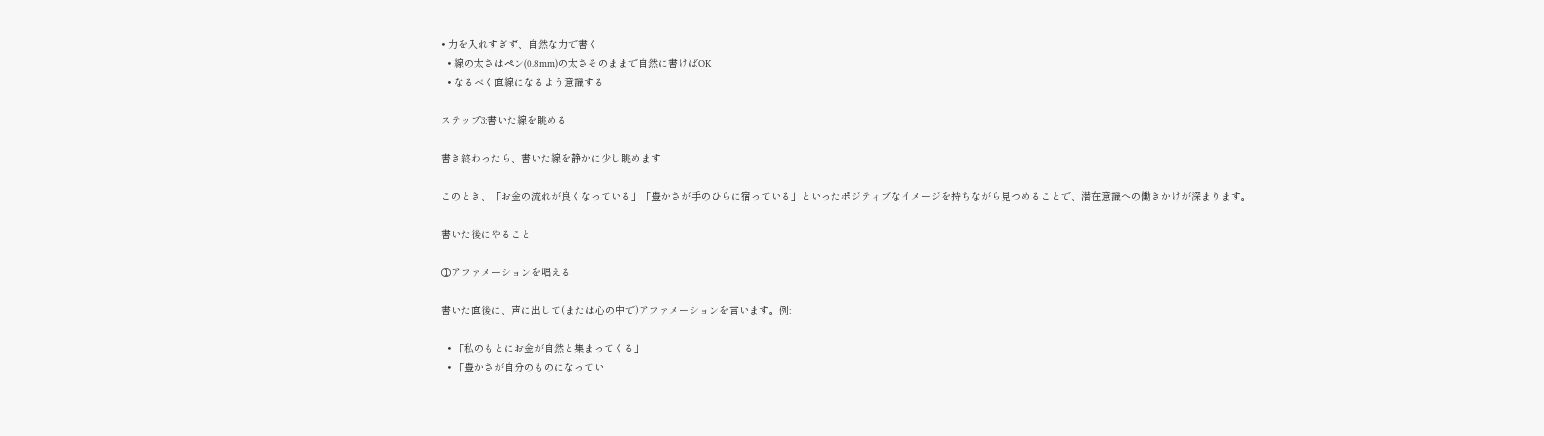• 力を入れすぎず、自然な力で書く
  • 線の太さはペン(0.8mm)の太さそのままで自然に書けばOK
  • なるべく直線になるよう意識する

ステップ3:書いた線を眺める

書き終わったら、書いた線を静かに少し眺めます

このとき、「お金の流れが良くなっている」「豊かさが手のひらに宿っている」といったポジティブなイメージを持ちながら見つめることで、潜在意識への働きかけが深まります。

書いた後にやること

①アファメーションを唱える

書いた直後に、声に出して(または心の中で)アファメーションを言います。例:

  • 「私のもとにお金が自然と集まってくる」
  • 「豊かさが自分のものになってい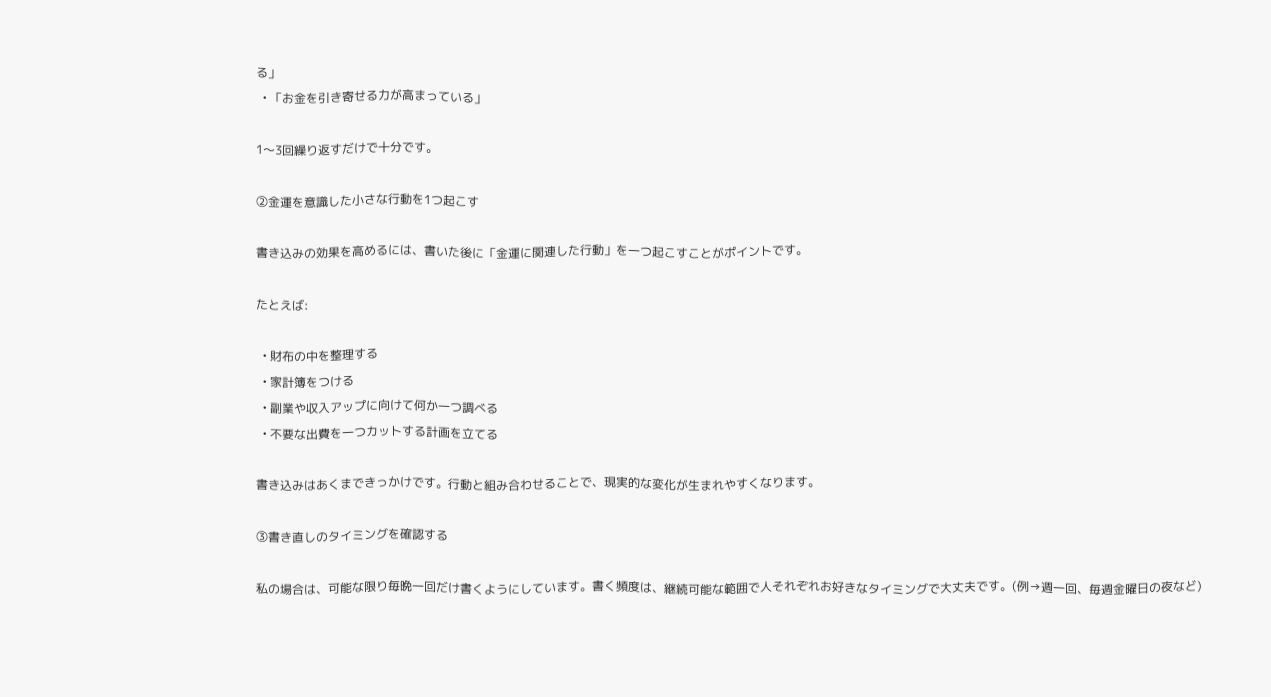る」
  • 「お金を引き寄せる力が高まっている」

1〜3回繰り返すだけで十分です。

②金運を意識した小さな行動を1つ起こす

書き込みの効果を高めるには、書いた後に「金運に関連した行動」を一つ起こすことがポイントです。

たとえば:

  • 財布の中を整理する
  • 家計簿をつける
  • 副業や収入アップに向けて何か一つ調べる
  • 不要な出費を一つカットする計画を立てる

書き込みはあくまできっかけです。行動と組み合わせることで、現実的な変化が生まれやすくなります。

③書き直しのタイミングを確認する

私の場合は、可能な限り毎晩一回だけ書くようにしています。書く頻度は、継続可能な範囲で人それぞれお好きなタイミングで大丈夫です。(例→週一回、毎週金曜日の夜など)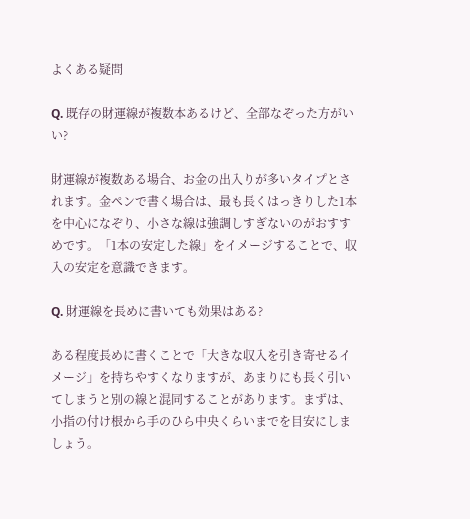よくある疑問

Q. 既存の財運線が複数本あるけど、全部なぞった方がいい?

財運線が複数ある場合、お金の出入りが多いタイプとされます。金ペンで書く場合は、最も長くはっきりした1本を中心になぞり、小さな線は強調しすぎないのがおすすめです。「1本の安定した線」をイメージすることで、収入の安定を意識できます。

Q. 財運線を長めに書いても効果はある?

ある程度長めに書くことで「大きな収入を引き寄せるイメージ」を持ちやすくなりますが、あまりにも長く引いてしまうと別の線と混同することがあります。まずは、小指の付け根から手のひら中央くらいまでを目安にしましょう。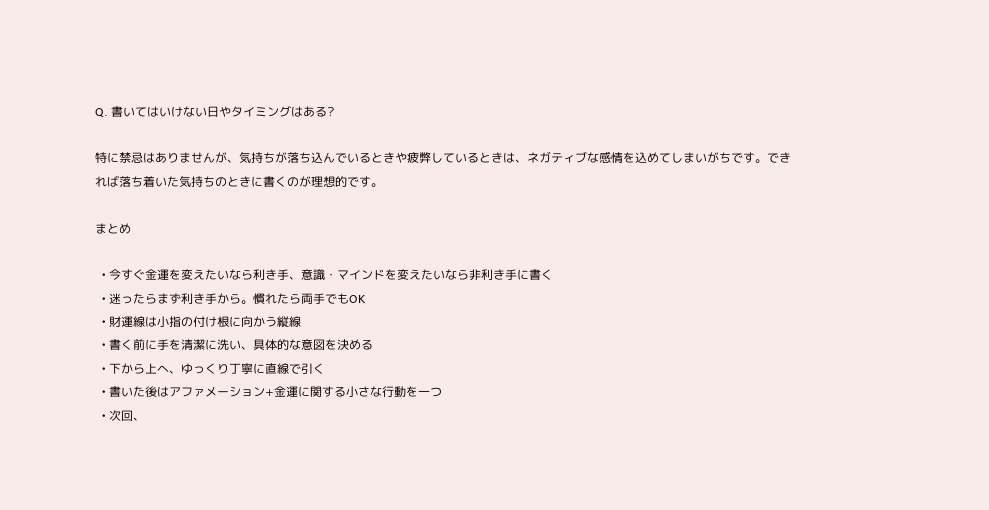Q. 書いてはいけない日やタイミングはある?

特に禁忌はありませんが、気持ちが落ち込んでいるときや疲弊しているときは、ネガティブな感情を込めてしまいがちです。できれば落ち着いた気持ちのときに書くのが理想的です。

まとめ

  • 今すぐ金運を変えたいなら利き手、意識・マインドを変えたいなら非利き手に書く
  • 迷ったらまず利き手から。慣れたら両手でもOK
  • 財運線は小指の付け根に向かう縦線
  • 書く前に手を清潔に洗い、具体的な意図を決める
  • 下から上へ、ゆっくり丁寧に直線で引く
  • 書いた後はアファメーション+金運に関する小さな行動を一つ
  • 次回、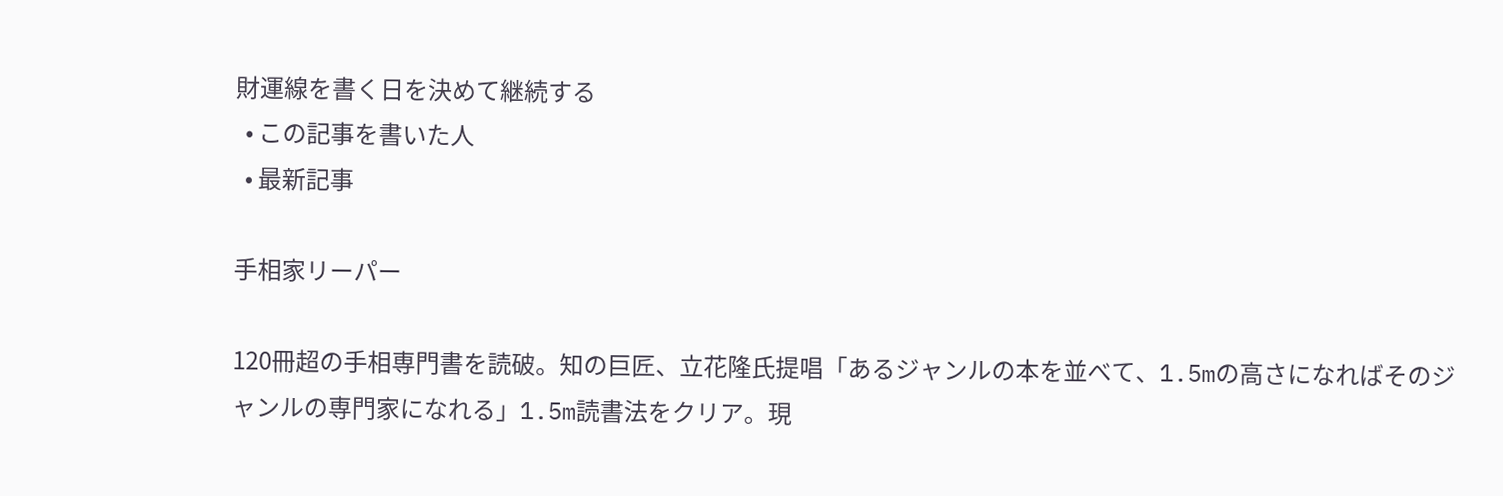財運線を書く日を決めて継続する
  • この記事を書いた人
  • 最新記事

手相家リーパー

120冊超の手相専門書を読破。知の巨匠、立花隆氏提唱「あるジャンルの本を並べて、1.5mの高さになればそのジャンルの専門家になれる」1.5m読書法をクリア。現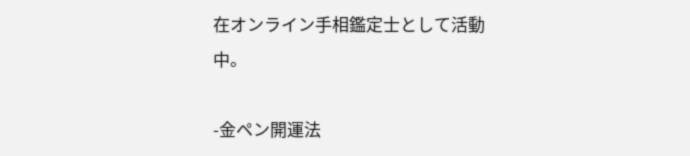在オンライン手相鑑定士として活動中。

-金ペン開運法